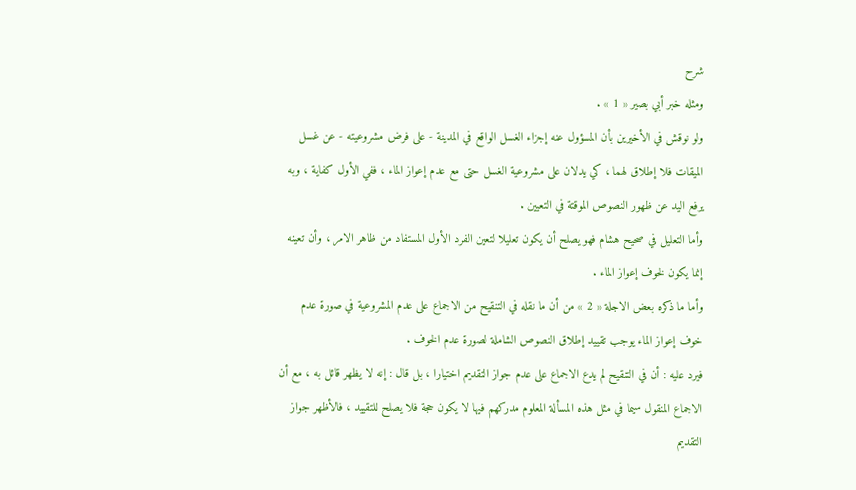شرح
ومثله خبر أبي بصير « 1 » .
ولو نوقش في الأخيرين بأن المسؤول عنه إجزاء الغسل الواقع في المدينة - على فرض مشروعيته - عن غسل الميقات فلا إطلاق لهما ، كي يدلان على مشروعية الغسل حتى مع عدم إعواز الماء ، ففي الأول كفاية ، وبه يرفع اليد عن ظهور النصوص الموقتة في التعيين .
وأما التعليل في صحيح هشام فهو يصلح أن يكون تعليلا لتعين الفرد الأول المستفاد من ظاهر الامر ، وأن تعينه إنما يكون لخوف إعواز الماء .
وأما ما ذكره بعض الاجلة « 2 » من أن ما نقله في التنقيح من الاجماع على عدم المشروعية في صورة عدم خوف إعواز الماء يوجب تقييد إطلاق النصوص الشاملة لصورة عدم الخوف .
فيرد عليه : أن في التنقيح لم يدع الاجماع على عدم جواز التقديم اختيارا ، بل قال : إنه لا يظهر قائل به ، مع أن الاجماع المنقول سيما في مثل هذه المسألة المعلوم مدركهم فيها لا يكون حجة فلا يصلح للتقييد ، فالأظهر جواز التقديم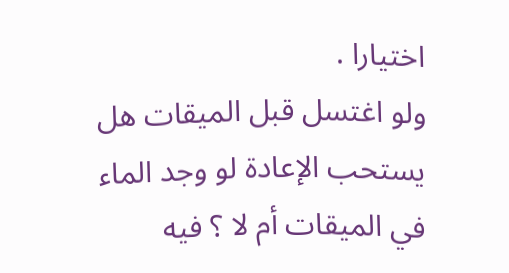اختيارا .
ولو اغتسل قبل الميقات هل يستحب الإعادة لو وجد الماء في الميقات أم لا ؟ فيه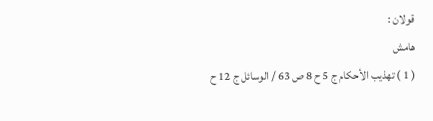قولان :
هامش
( 1 ) تهذيب الأحكام ج 5 ح 8 ص 63 / الوسائل ج 12 ح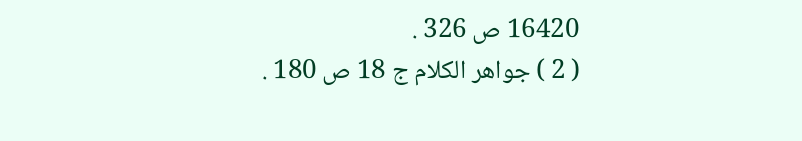16420 ص 326 .
( 2 ) جواهر الكلام ج 18 ص 180 .